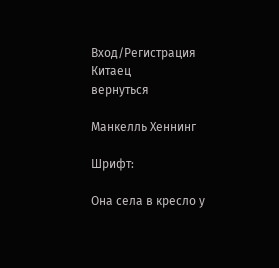Вход/Регистрация
Китаец
вернуться

Манкелль Хеннинг

Шрифт:

Она села в кресло у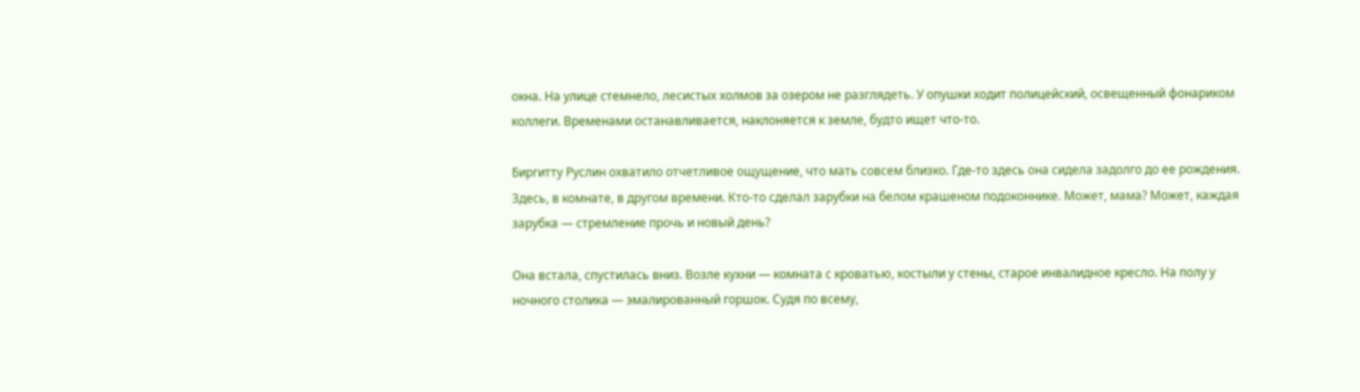окна. На улице стемнело, лесистых холмов за озером не разглядеть. У опушки ходит полицейский, освещенный фонариком коллеги. Временами останавливается, наклоняется к земле, будто ищет что-то.

Биргитту Руслин охватило отчетливое ощущение, что мать совсем близко. Где-то здесь она сидела задолго до ее рождения. Здесь, в комнате, в другом времени. Кто-то сделал зарубки на белом крашеном подоконнике. Может, мама? Может, каждая зарубка — стремление прочь и новый день?

Она встала, спустилась вниз. Возле кухни — комната с кроватью, костыли у стены, старое инвалидное кресло. На полу у ночного столика — эмалированный горшок. Судя по всему,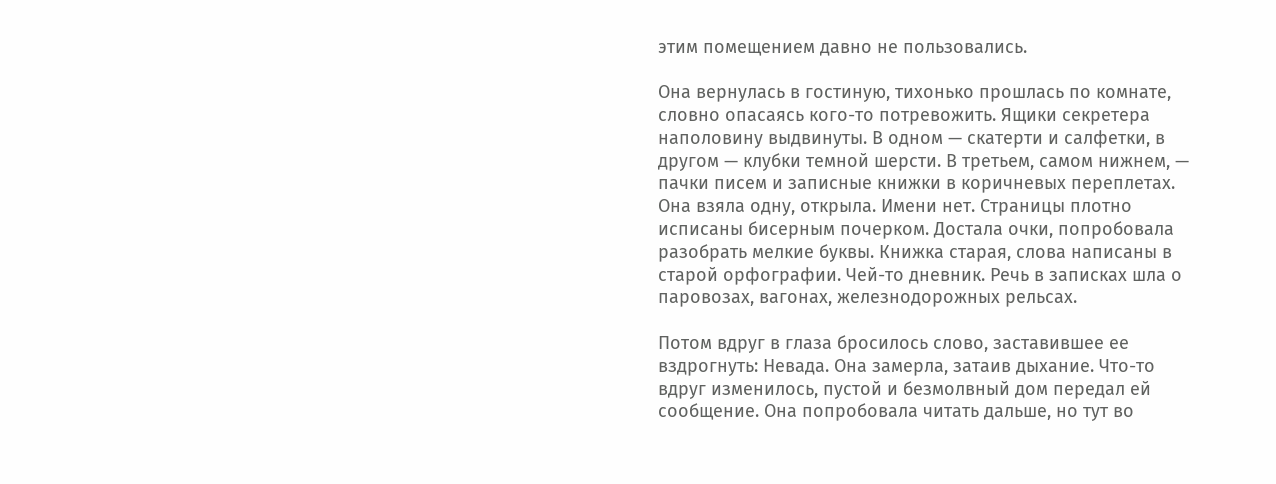этим помещением давно не пользовались.

Она вернулась в гостиную, тихонько прошлась по комнате, словно опасаясь кого-то потревожить. Ящики секретера наполовину выдвинуты. В одном — скатерти и салфетки, в другом — клубки темной шерсти. В третьем, самом нижнем, — пачки писем и записные книжки в коричневых переплетах. Она взяла одну, открыла. Имени нет. Страницы плотно исписаны бисерным почерком. Достала очки, попробовала разобрать мелкие буквы. Книжка старая, слова написаны в старой орфографии. Чей-то дневник. Речь в записках шла о паровозах, вагонах, железнодорожных рельсах.

Потом вдруг в глаза бросилось слово, заставившее ее вздрогнуть: Невада. Она замерла, затаив дыхание. Что-то вдруг изменилось, пустой и безмолвный дом передал ей сообщение. Она попробовала читать дальше, но тут во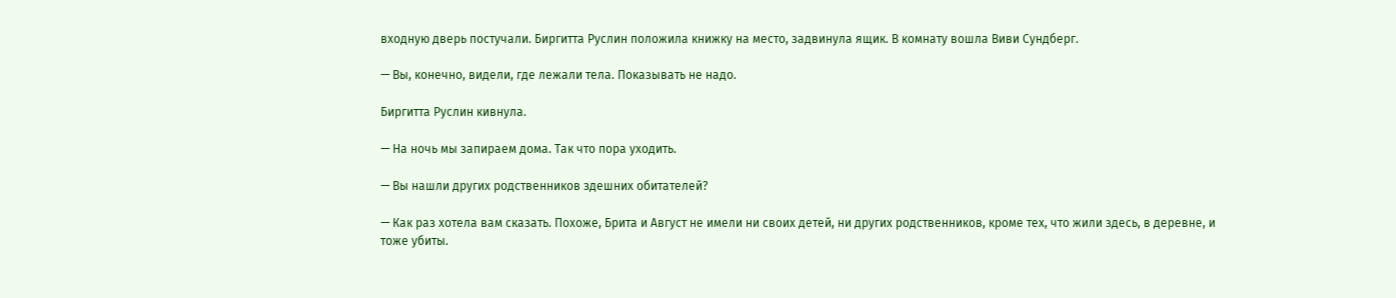входную дверь постучали. Биргитта Руслин положила книжку на место, задвинула ящик. В комнату вошла Виви Сундберг.

— Вы, конечно, видели, где лежали тела. Показывать не надо.

Биргитта Руслин кивнула.

— На ночь мы запираем дома. Так что пора уходить.

— Вы нашли других родственников здешних обитателей?

— Как раз хотела вам сказать. Похоже, Брита и Август не имели ни своих детей, ни других родственников, кроме тех, что жили здесь, в деревне, и тоже убиты.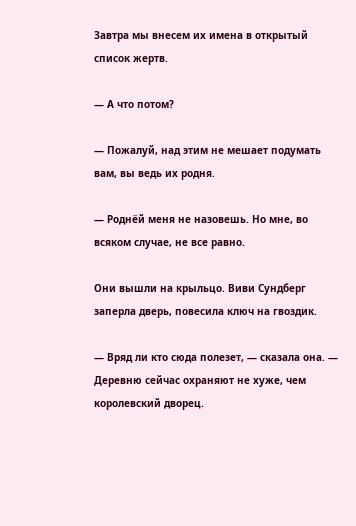Завтра мы внесем их имена в открытый список жертв.

— А что потом?

— Пожалуй, над этим не мешает подумать вам, вы ведь их родня.

— Роднёй меня не назовешь. Но мне, во всяком случае, не все равно.

Они вышли на крыльцо. Виви Сундберг заперла дверь, повесила ключ на гвоздик.

— Вряд ли кто сюда полезет, — сказала она. — Деревню сейчас охраняют не хуже, чем королевский дворец.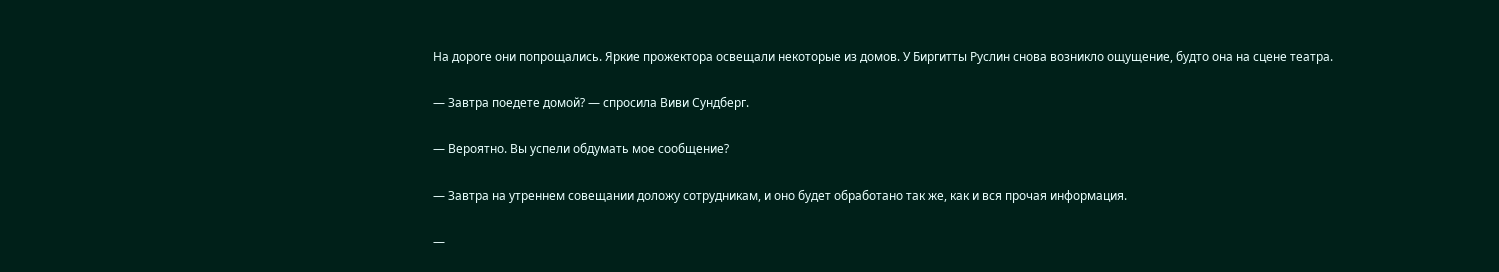На дороге они попрощались. Яркие прожектора освещали некоторые из домов. У Биргитты Руслин снова возникло ощущение, будто она на сцене театра.

— Завтра поедете домой? — спросила Виви Сундберг.

— Вероятно. Вы успели обдумать мое сообщение?

— Завтра на утреннем совещании доложу сотрудникам, и оно будет обработано так же, как и вся прочая информация.

—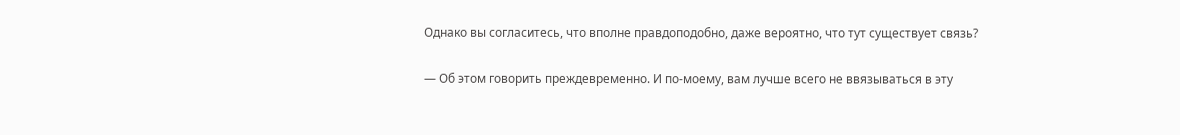Однако вы согласитесь, что вполне правдоподобно, даже вероятно, что тут существует связь?

— Об этом говорить преждевременно. И по-моему, вам лучше всего не ввязываться в эту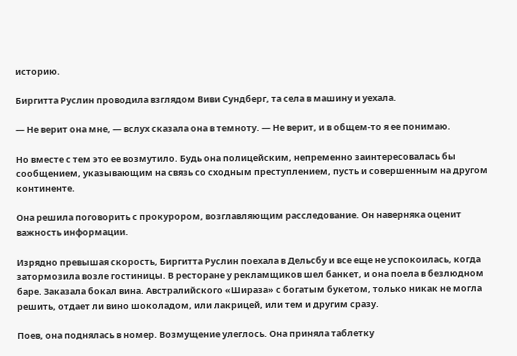историю.

Биргитта Руслин проводила взглядом Виви Сундберг, та села в машину и уехала.

— Не верит она мне, — вслух сказала она в темноту. — Не верит, и в общем-то я ее понимаю.

Но вместе с тем это ее возмутило. Будь она полицейским, непременно заинтересовалась бы сообщением, указывающим на связь со сходным преступлением, пусть и совершенным на другом континенте.

Она решила поговорить с прокурором, возглавляющим расследование. Он наверняка оценит важность информации.

Изрядно превышая скорость, Биргитта Руслин поехала в Дельсбу и все еще не успокоилась, когда затормозила возле гостиницы. В ресторане у рекламщиков шел банкет, и она поела в безлюдном баре. Заказала бокал вина. Австралийского «Шираза» с богатым букетом, только никак не могла решить, отдает ли вино шоколадом, или лакрицей, или тем и другим сразу.

Поев, она поднялась в номер. Возмущение улеглось. Она приняла таблетку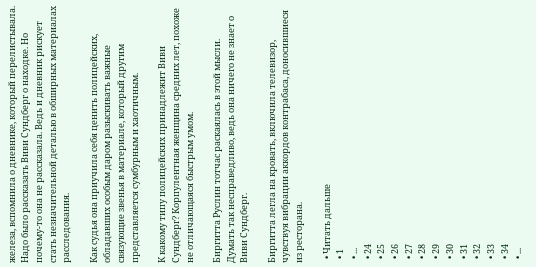железа, вспомнила о дневнике, который перелистывала. Надо было рассказать Виви Сундберг о находке. Но почему-то она не рассказала. Ведь и дневник рискует стать незначительной деталью в обширных материалах расследования.

Как судья она приучила себя ценить полицейских, обладавших особым даром разыскивать важные связующие звенья в материале, который другим представляется сумбурным и хаотичным.

К какому типу полицейских принадлежит Виви Сундберг? Корпулентная женщина средних лет, похоже не отличающаяся быстрым умом.

Биргитта Руслин тотчас раскаялась в этой мысли. Думать так несправедливо, ведь она ничего не знает о Виви Сундберг.

Биргитта легла на кровать, включила телевизор, чувствуя вибрации аккордов контрабаса, доносившиеся из ресторана.

  • Читать дальше
  • 1
  • ...
  • 24
  • 25
  • 26
  • 27
  • 28
  • 29
  • 30
  • 31
  • 32
  • 33
  • 34
  • ...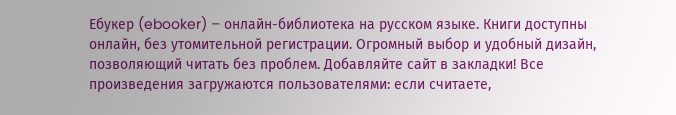Ебукер (ebooker) – онлайн-библиотека на русском языке. Книги доступны онлайн, без утомительной регистрации. Огромный выбор и удобный дизайн, позволяющий читать без проблем. Добавляйте сайт в закладки! Все произведения загружаются пользователями: если считаете,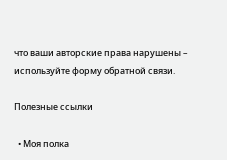что ваши авторские права нарушены – используйте форму обратной связи.

Полезные ссылки

  • Моя полка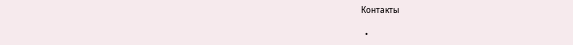Контакты

  •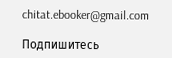chitat.ebooker@gmail.com

Подпишитесь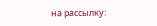на рассылку: